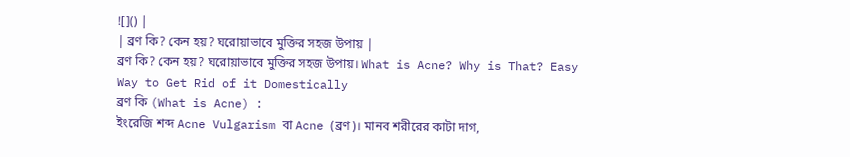![]() |
| ব্রণ কি? কেন হয়? ঘরোয়াভাবে মুক্তির সহজ উপায় |
ব্রণ কি? কেন হয়? ঘরোয়াভাবে মুক্তির সহজ উপায়। What is Acne? Why is That? Easy Way to Get Rid of it Domestically
ব্রণ কি (What is Acne) :
ইংরেজি শব্দ Acne Vulgarism বা Acne (ব্রণ)। মানব শরীরের কাটা দাগ,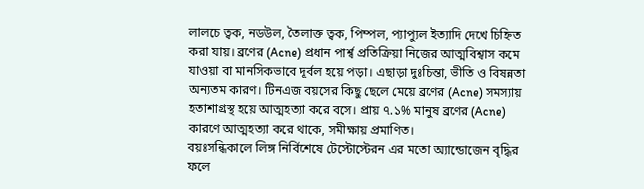লালচে ত্বক, নডউল, তৈলাক্ত ত্বক, পিম্পল, প্যাপ্যুল ইত্যাদি দেখে চিহ্নিত করা যায়। ব্রণের (Acne) প্রধান পার্শ্ব প্রতিক্রিয়া নিজের আত্মবিশ্বাস কমে যাওয়া বা মানসিকভাবে দূর্বল হয়ে পড়া। এছাড়া দুঃচিন্তা, ভীতি ও বিষন্নতা অন্যতম কারণ। টিনএজ বয়সের কিছু ছেলে মেয়ে ব্রণের (Acne) সমস্যায় হতাশাগ্রস্থ হয়ে আত্মহত্যা করে বসে। প্রায় ৭.১% মানুষ ব্রণের (Acne) কারণে আত্মহত্যা করে থাকে, সমীক্ষায় প্রমাণিত।
বয়ঃসন্ধিকালে লিঙ্গ নির্বিশেষে টেস্টোস্টেরন এর মতো অ্যান্ডোজেন বৃদ্ধির ফলে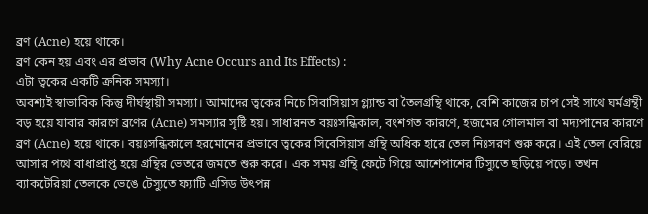ব্রণ (Acne) হয়ে থাকে।
ব্রণ কেন হয় এবং এর প্রভাব (Why Acne Occurs and Its Effects) :
এটা ত্বকের একটি ক্রনিক সমস্যা।
অবশ্যই স্বাভাবিক কিন্তু দীর্ঘস্থায়ী সমস্যা। আমাদের ত্বকের নিচে সিবাসিয়াস গ্ল্যান্ড বা তৈলগ্রন্থি থাকে, বেশি কাজের চাপ সেই সাথে ঘর্মগ্রন্থী বড় হয়ে যাবার কারণে ব্রণের (Acne) সমস্যার সৃষ্টি হয়। সাধারনত বয়ঃসন্ধিকাল, বংশগত কারণে, হজমের গোলমাল বা মদ্যপানের কারণে ব্রণ (Acne) হয়ে থাকে। বয়ঃসন্ধিকালে হরমোনের প্রভাবে ত্বকের সিবেসিয়াস গ্রন্থি অধিক হারে তেল নিঃসরণ শুরু করে। এই তেল বেরিয়ে আসার পথে বাধাপ্রাপ্ত হয়ে গ্রন্থির ভেতরে জমতে শুরু করে। এক সময় গ্রন্থি ফেটে গিয়ে আশেপাশের টিস্যুতে ছড়িয়ে পড়ে। তখন ব্যাকটেরিয়া তেলকে ভেঙে টেস্যুতে ফ্যাটি এসিড উৎপন্ন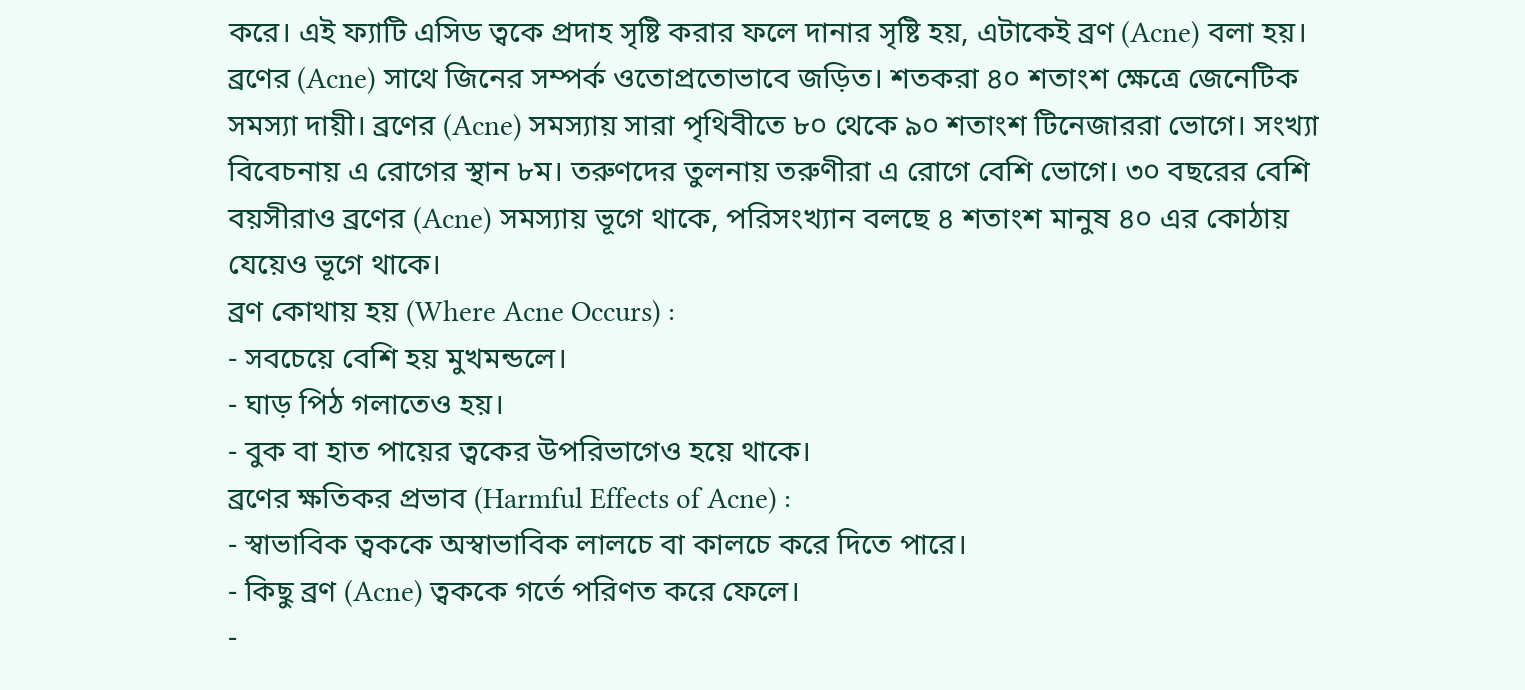করে। এই ফ্যাটি এসিড ত্বকে প্রদাহ সৃষ্টি করার ফলে দানার সৃষ্টি হয়, এটাকেই ব্রণ (Acne) বলা হয়। ব্রণের (Acne) সাথে জিনের সম্পর্ক ওতোপ্রতোভাবে জড়িত। শতকরা ৪০ শতাংশ ক্ষেত্রে জেনেটিক সমস্যা দায়ী। ব্রণের (Acne) সমস্যায় সারা পৃথিবীতে ৮০ থেকে ৯০ শতাংশ টিনেজাররা ভোগে। সংখ্যা বিবেচনায় এ রোগের স্থান ৮ম। তরুণদের তুলনায় তরুণীরা এ রোগে বেশি ভোগে। ৩০ বছরের বেশি বয়সীরাও ব্রণের (Acne) সমস্যায় ভূগে থাকে, পরিসংখ্যান বলছে ৪ শতাংশ মানুষ ৪০ এর কোঠায় যেয়েও ভূগে থাকে।
ব্রণ কোথায় হয় (Where Acne Occurs) :
- সবচেয়ে বেশি হয় মুখমন্ডলে।
- ঘাড় পিঠ গলাতেও হয়।
- বুক বা হাত পায়ের ত্বকের উপরিভাগেও হয়ে থাকে।
ব্রণের ক্ষতিকর প্রভাব (Harmful Effects of Acne) :
- স্বাভাবিক ত্বককে অস্বাভাবিক লালচে বা কালচে করে দিতে পারে।
- কিছু ব্রণ (Acne) ত্বককে গর্তে পরিণত করে ফেলে।
-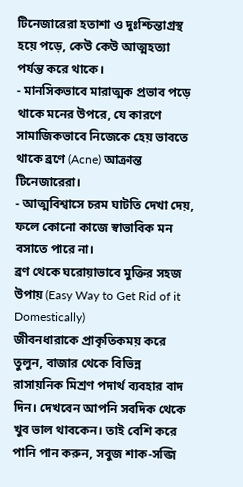টিনেজারেরা হতাশা ও দুঃশ্চিন্তাগ্রস্থ হয়ে পড়ে, কেউ কেউ আত্মহত্যা পর্যন্ত করে থাকে।
- মানসিকভাবে মারাত্মক প্রভাব পড়ে থাকে মনের উপরে, যে কারণে সামাজিকভাবে নিজেকে হেয় ভাবতে থাকে ব্রণে (Acne) আক্রান্ত টিনেজারেরা।
- আত্মবিশ্বাসে চরম ঘাটতি দেখা দেয়, ফলে কোনো কাজে স্বাভাবিক মন বসাতে পারে না।
ব্রণ থেকে ঘরোয়াভাবে মুক্তির সহজ উপায় (Easy Way to Get Rid of it Domestically)
জীবনধারাকে প্রাকৃতিকময় করে তুলুন, বাজার থেকে বিভিন্ন রাসায়নিক মিশ্রণ পদার্থ ব্যবহার বাদ দিন। দেখবেন আপনি সবদিক থেকে খুব ভাল থাবকেন। তাই বেশি করে পানি পান করুন, সবুজ শাক-সব্জি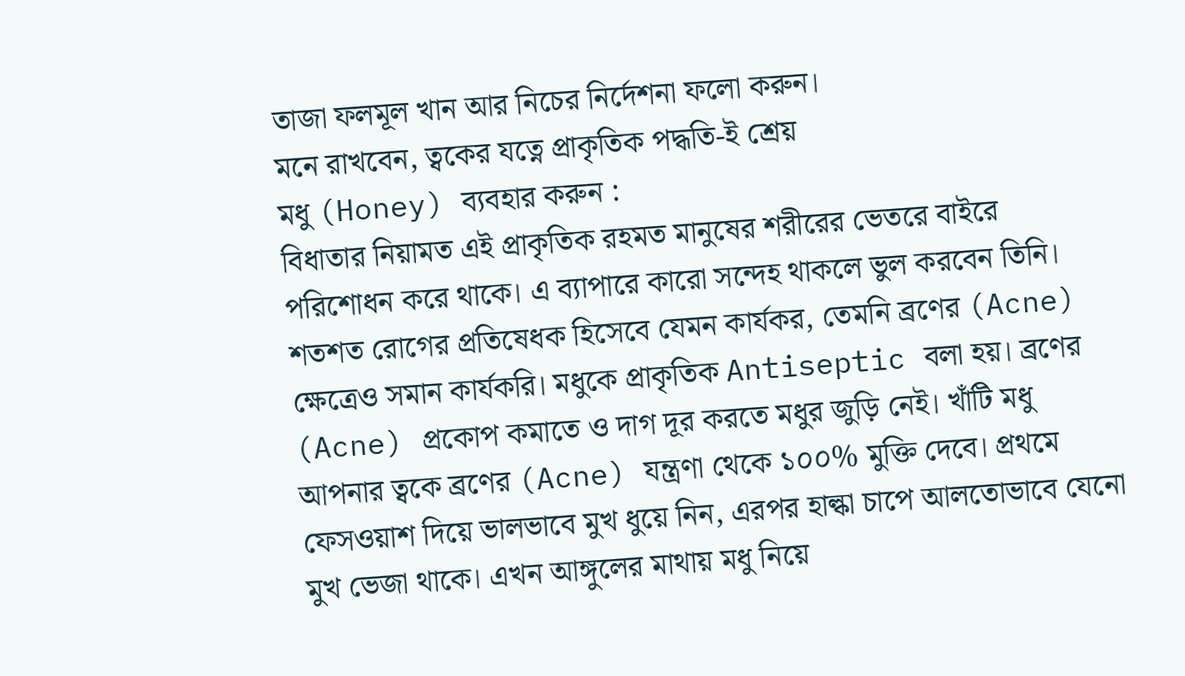তাজা ফলমূল খান আর নিচের নির্দেশনা ফলো করুন।
মনে রাখবেন, ত্বকের যত্নে প্রাকৃতিক পদ্ধতি-ই শ্রেয়
মধু (Honey) ব্যবহার করুন :
বিধাতার নিয়ামত এই প্রাকৃতিক রহমত মানুষের শরীরের ভেতরে বাইরে পরিশোধন করে থাকে। এ ব্যাপারে কারো সন্দেহ থাকলে ভুল করবেন তিনি। শতশত রোগের প্রতিষেধক হিসেবে যেমন কার্যকর, তেমনি ব্রণের (Acne) ক্ষেত্রেও সমান কার্যকরি। মধুকে প্রাকৃতিক Antiseptic বলা হয়। ব্রণের (Acne) প্রকোপ কমাতে ও দাগ দূর করতে মধুর জুড়ি নেই। খাঁটি মধু আপনার ত্বকে ব্রণের (Acne) যন্ত্রণা থেকে ১০০% মুক্তি দেবে। প্রথমে ফেসওয়াশ দিয়ে ভালভাবে মুখ ধুয়ে নিন, এরপর হাল্কা চাপে আলতোভাবে যেনো মুখ ভেজা থাকে। এখন আঙ্গুলের মাথায় মধু নিয়ে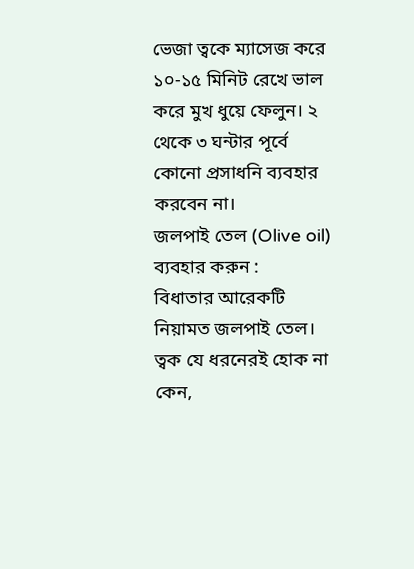ভেজা ত্বকে ম্যাসেজ করে ১০-১৫ মিনিট রেখে ভাল করে মুখ ধুয়ে ফেলুন। ২ থেকে ৩ ঘন্টার পূর্বে কোনো প্রসাধনি ব্যবহার করবেন না।
জলপাই তেল (Olive oil) ব্যবহার করুন :
বিধাতার আরেকটি নিয়ামত জলপাই তেল। ত্বক যে ধরনেরই হোক না কেন,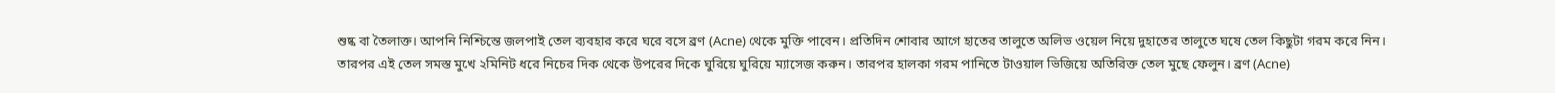শুষ্ক বা তৈলাক্ত। আপনি নিশ্চিন্তে জলপাই তেল ব্যবহার করে ঘরে বসে ব্রণ (Acne) থেকে মুক্তি পাবেন। প্রতিদিন শোবার আগে হাতের তালুতে অলিভ ওয়েল নিয়ে দুহাতের তালুতে ঘষে তেল কিছুটা গরম করে নিন। তারপর এই তেল সমস্ত মুখে ২মিনিট ধরে নিচের দিক থেকে উপরের দিকে ঘুরিয়ে ঘুরিয়ে ম্যাসেজ করুন। তারপর হালকা গরম পানিতে টাওয়াল ভিজিয়ে অতিরিক্ত তেল মুছে ফেলুন। ব্রণ (Acne)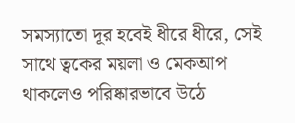সমস্যাতো দূর হবেই ধীরে ধীরে, সেই সাথে ত্বকের ময়লা ও মেকআপ থাকলেও পরিষ্কারভাবে উঠে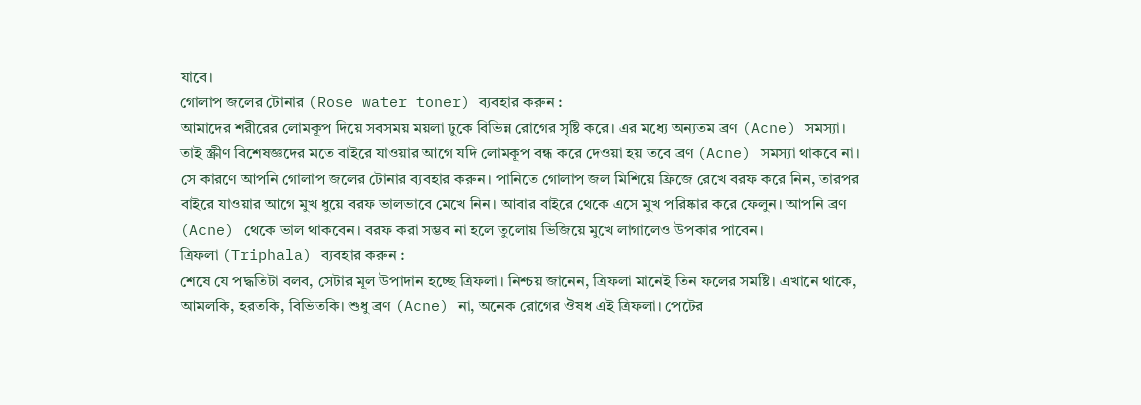যাবে।
গোলাপ জলের টোনার (Rose water toner) ব্যবহার করুন :
আমাদের শরীরের লোমকূপ দিয়ে সবসময় ময়লা ঢুকে বিভিন্ন রোগের সৃষ্টি করে। এর মধ্যে অন্যতম ব্রণ (Acne) সমস্যা। তাই স্ক্রীণ বিশেষজ্ঞদের মতে বাইরে যাওয়ার আগে যদি লোমকূপ বন্ধ করে দেওয়া হয় তবে ব্রণ (Acne) সমস্যা থাকবে না। সে কারণে আপনি গোলাপ জলের টোনার ব্যবহার করুন। পানিতে গোলাপ জল মিশিয়ে ফ্রিজে রেখে বরফ করে নিন, তারপর বাইরে যাওয়ার আগে মুখ ধুয়ে বরফ ভালভাবে মেখে নিন। আবার বাইরে থেকে এসে মুখ পরিষ্কার করে ফেলুন। আপনি ব্রণ (Acne) থেকে ভাল থাকবেন। বরফ করা সম্ভব না হলে তুলোয় ভিজিয়ে মুখে লাগালেও উপকার পাবেন।
ত্রিফলা (Triphala) ব্যবহার করুন :
শেষে যে পদ্ধতিটা বলব, সেটার মূল উপাদান হচ্ছে ত্রিফলা। নিশ্চয় জানেন, ত্রিফলা মানেই তিন ফলের সমষ্টি। এখানে থাকে, আমলকি, হরতকি, বিভিতকি। শুধু ব্রণ (Acne) না, অনেক রোগের ঔষধ এই ত্রিফলা। পেটের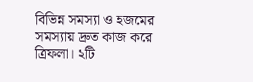বিভিন্ন সমস্যা ও হজমের সমস্যায় দ্রুত কাজ করে ত্রিফলা। ২টি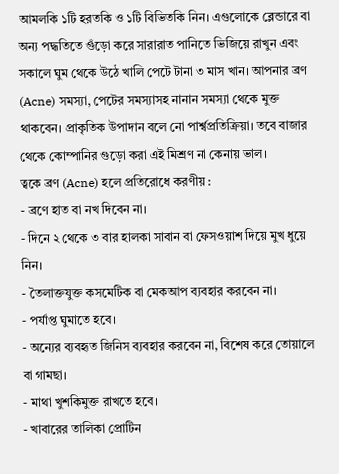আমলকি ১টি হরতকি ও ১টি বিভিতকি নিন। এগুলোকে ব্লেন্ডারে বা অন্য পদ্ধতিতে গুঁড়ো করে সারারাত পানিতে ভিজিয়ে রাখুন এবং সকালে ঘুম থেকে উঠে খালি পেটে টানা ৩ মাস খান। আপনার ব্রণ (Acne) সমস্যা, পেটের সমস্যাসহ নানান সমস্যা থেকে মুক্ত থাকবেন। প্রাকৃতিক উপাদান বলে নো পার্শ্বপ্রতিক্রিয়া। তবে বাজার থেকে কোম্পানির গুড়ো করা এই মিশ্রণ না কেনায় ভাল।
ত্বকে ব্রণ (Acne) হলে প্রতিরোধে করণীয় :
- ব্রণে হাত বা নখ দিবেন না।
- দিনে ২ থেকে ৩ বার হালকা সাবান বা ফেসওয়াশ দিয়ে মুখ ধুয়ে নিন।
- তৈলাক্তযুক্ত কসমেটিক বা মেকআপ ব্যবহার করবেন না।
- পর্যাপ্ত ঘুমাতে হবে।
- অন্যের ব্যবহৃত জিনিস ব্যবহার করবেন না, বিশেষ করে তোয়ালে বা গামছা।
- মাথা খুশকিমুক্ত রাখতে হবে।
- খাবারের তালিকা প্রোটিন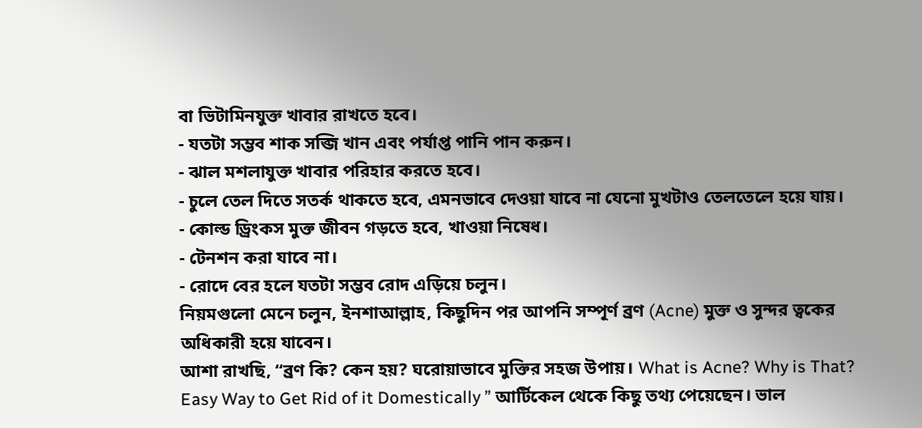বা ভিটামিনযুক্ত খাবার রাখতে হবে।
- যতটা সম্ভব শাক সব্জি খান এবং পর্যাপ্ত পানি পান করুন।
- ঝাল মশলাযুক্ত খাবার পরিহার করতে হবে।
- চুলে তেল দিতে সতর্ক থাকতে হবে, এমনভাবে দেওয়া যাবে না যেনো মুখটাও তেলতেলে হয়ে যায়।
- কোল্ড ড্রিংকস মুক্ত জীবন গড়তে হবে, খাওয়া নিষেধ।
- টেনশন করা যাবে না।
- রোদে বের হলে যতটা সম্ভব রোদ এড়িয়ে চলুন।
নিয়মগুলো মেনে চলুন, ইনশাআল্লাহ, কিছুদিন পর আপনি সম্পূর্ণ ব্রণ (Acne) মুক্ত ও সুন্দর ত্বকের অধিকারী হয়ে যাবেন।
আশা রাখছি, “ব্রণ কি? কেন হয়? ঘরোয়াভাবে মুক্তির সহজ উপায়। What is Acne? Why is That? Easy Way to Get Rid of it Domestically ” আর্টিকেল থেকে কিছু তথ্য পেয়েছেন। ভাল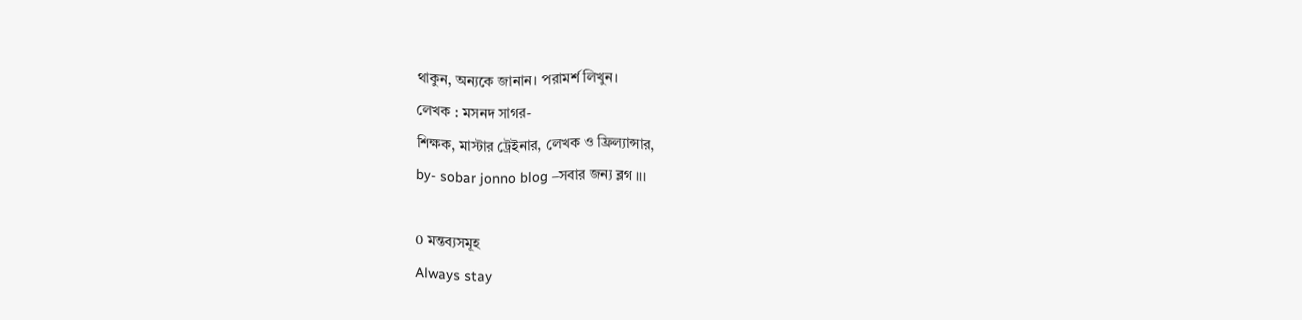থাকুন, অন্যকে জানান। পরামর্শ লিখুন।
লেখক : মসনদ সাগর-
শিক্ষক, মাস্টার ট্রেইনার, লেখক ও ফ্রিল্যান্সার,
by- sobar jonno blog –সবার জন্য ব্লগ ।।।

0 মন্তব্যসমূহ
Always stay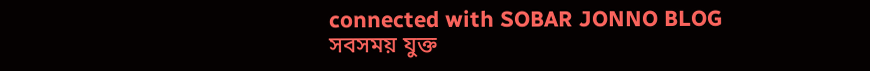connected with SOBAR JONNO BLOG
সবসময় যুক্ত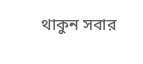থাকুন সবার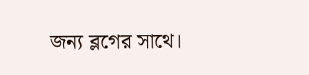জন্য ব্লগের সাথে।